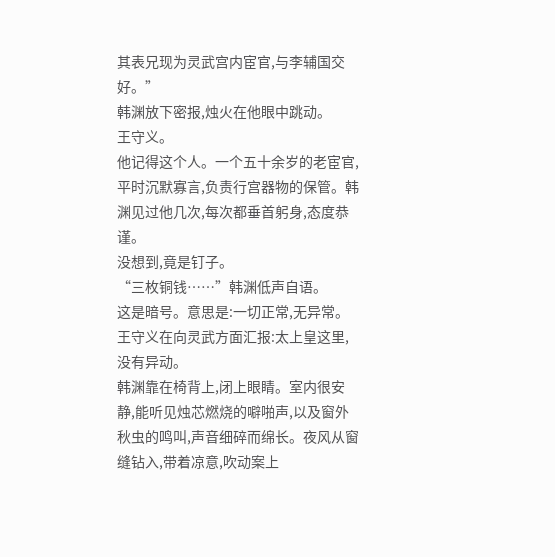其表兄现为灵武宫内宦官,与李辅国交好。”
韩渊放下密报,烛火在他眼中跳动。
王守义。
他记得这个人。一个五十余岁的老宦官,平时沉默寡言,负责行宫器物的保管。韩渊见过他几次,每次都垂首躬身,态度恭谨。
没想到,竟是钉子。
“三枚铜钱……”韩渊低声自语。
这是暗号。意思是:一切正常,无异常。
王守义在向灵武方面汇报:太上皇这里,没有异动。
韩渊靠在椅背上,闭上眼睛。室内很安静,能听见烛芯燃烧的噼啪声,以及窗外秋虫的鸣叫,声音细碎而绵长。夜风从窗缝钻入,带着凉意,吹动案上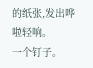的纸张,发出哗啦轻响。
一个钉子。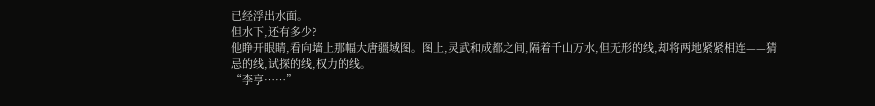已经浮出水面。
但水下,还有多少?
他睁开眼睛,看向墙上那幅大唐疆域图。图上,灵武和成都之间,隔着千山万水,但无形的线,却将两地紧紧相连——猜忌的线,试探的线,权力的线。
“李亨……”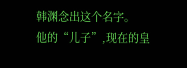韩渊念出这个名字。
他的“儿子”,现在的皇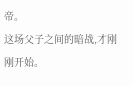帝。
这场父子之间的暗战,才刚刚开始。